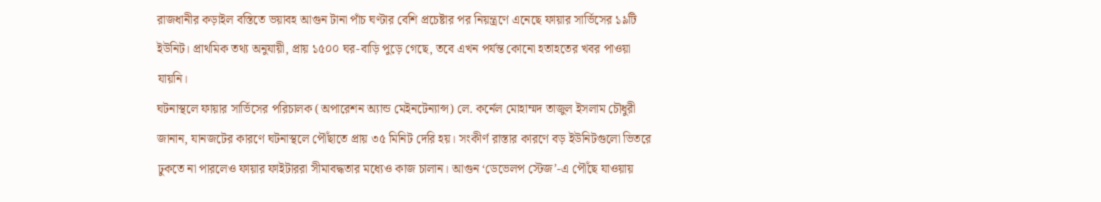রাজধানীর কড়াইল বস্তিতে ভয়াবহ আগুন টানা পাঁচ ঘণ্টার বেশি প্রচেষ্টার পর নিয়ন্ত্রণে এনেছে ফায়ার সার্ভিসের ১৯টি ইউনিট। প্রাথমিক তথ্য অনুযায়ী, প্রায় ১৫০০ ঘর-বাড়ি পুড়ে গেছে, তবে এখন পর্যন্ত কোনো হতাহতের খবর পাওয়া যায়নি।
ঘটনাস্থলে ফায়ার সার্ভিসের পরিচালক (অপারেশন অ্যান্ড মেইনটেন্যান্স) লে. কর্নেল মোহাম্মদ তাজুল ইসলাম চৌধুরী জানান, যানজটের কারণে ঘটনাস্থলে পৌঁছাতে প্রায় ৩৫ মিনিট দেরি হয়। সংকীর্ণ রাস্তার কারণে বড় ইউনিটগুলো ভিতরে ঢুকতে না পারলেও ফায়ার ফাইটাররা সীমাবদ্ধতার মধ্যেও কাজ চালান। আগুন ‘ডেভেলপ স্টেজ’-এ পৌঁছে যাওয়ায়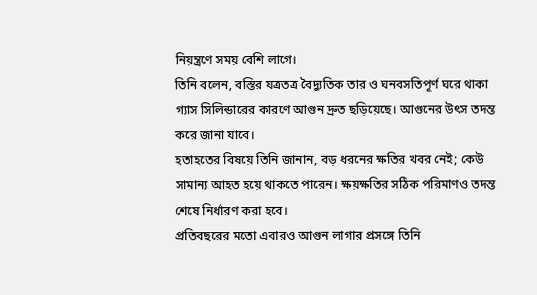নিয়ন্ত্রণে সময় বেশি লাগে।
তিনি বলেন, বস্তির যত্রতত্র বৈদ্যুতিক তার ও ঘনবসতিপূর্ণ ঘরে থাকা গ্যাস সিলিন্ডারের কারণে আগুন দ্রুত ছড়িয়েছে। আগুনের উৎস তদন্ত করে জানা যাবে।
হতাহতের বিষয়ে তিনি জানান, বড় ধরনের ক্ষতির খবর নেই; কেউ সামান্য আহত হয়ে থাকতে পারেন। ক্ষয়ক্ষতির সঠিক পরিমাণও তদন্ত শেষে নির্ধারণ করা হবে।
প্রতিবছরের মতো এবারও আগুন লাগার প্রসঙ্গে তিনি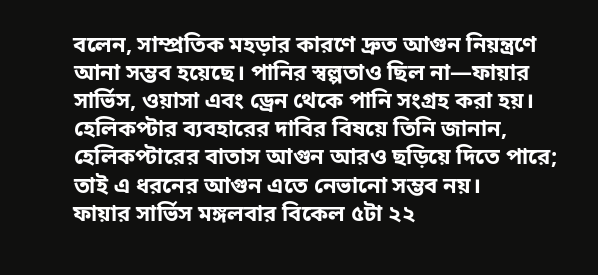বলেন, সাম্প্রতিক মহড়ার কারণে দ্রুত আগুন নিয়ন্ত্রণে আনা সম্ভব হয়েছে। পানির স্বল্পতাও ছিল না—ফায়ার সার্ভিস, ওয়াসা এবং ড্রেন থেকে পানি সংগ্রহ করা হয়।
হেলিকপ্টার ব্যবহারের দাবির বিষয়ে তিনি জানান, হেলিকপ্টারের বাতাস আগুন আরও ছড়িয়ে দিতে পারে; তাই এ ধরনের আগুন এতে নেভানো সম্ভব নয়।
ফায়ার সার্ভিস মঙ্গলবার বিকেল ৫টা ২২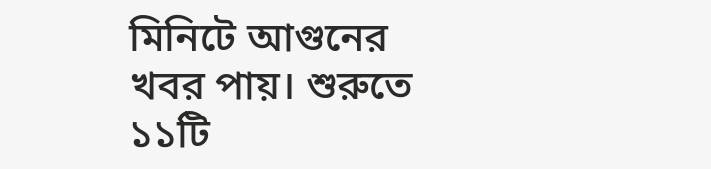মিনিটে আগুনের খবর পায়। শুরুতে ১১টি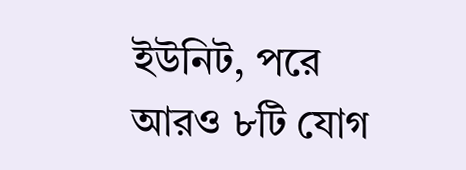ইউনিট, পরে আরও ৮টি যোগ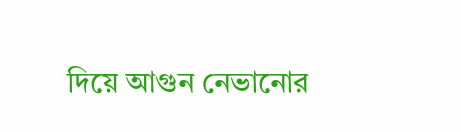দিয়ে আগুন নেভানোর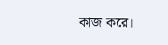কাজ করে।